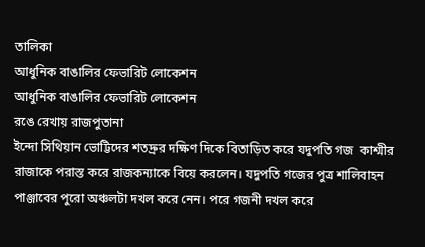তালিকা
আধুনিক বাঙালির ফেভারিট লোকেশন
আধুনিক বাঙালির ফেভারিট লোকেশন
রঙে রেখায় রাজপুতানা
ইন্দো সিথিয়ান ভোট্টিদের শতদ্রুর দক্ষিণ দিকে বিতাড়িত করে যদুপতি গজ  কাশ্মীর রাজাকে পরাস্ত করে রাজকন্যাকে বিয়ে করলেন। যদুপতি গজের পুত্র শালিবাহন পাঞ্জাবের পুরো অঞ্চলটা দখল করে নেন। পরে গজনী দখল করে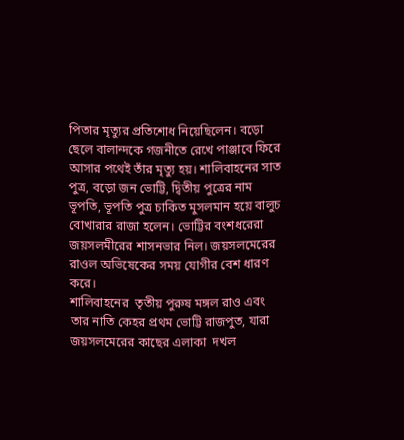পিতার মৃত্যুর প্রতিশোধ নিয়েছিলেন। বড়ো ছেলে বালান্দকে গজনীতে রেখে পাঞ্জাবে ফিরে আসার পথেই তাঁর মৃত্যু হয়। শালিবাহনের সাত পুত্র, বড়ো জন ভোট্টি, দ্বিতীয় পুত্রের নাম ভূপতি, ভূপতি পুত্র চাকিত মুসলমান হয়ে বালুচ বোখারার রাজা হলেন। ভোট্টির বংশধরেরা জয়সলমীরের শাসনভার নিল। জয়সলমেরের রাওল অভিষেকের সময় যোগীর বেশ ধারণ করে।
শালিবাহনের  তৃতীয় পুরুষ মঙ্গল রাও এবং তার নাতি কেহর প্রথম ভোট্টি রাজপুত, যারা জয়সলমেরের কাছের এলাকা  দখল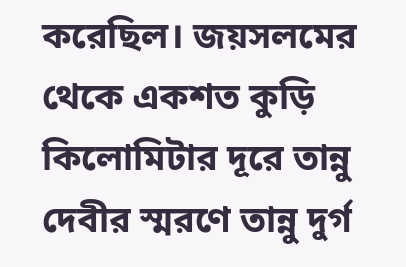করেছিল। জয়সলমের থেকে একশত কুড়ি কিলোমিটার দূরে তান্নু দেবীর স্মরণে তান্নু দুর্গ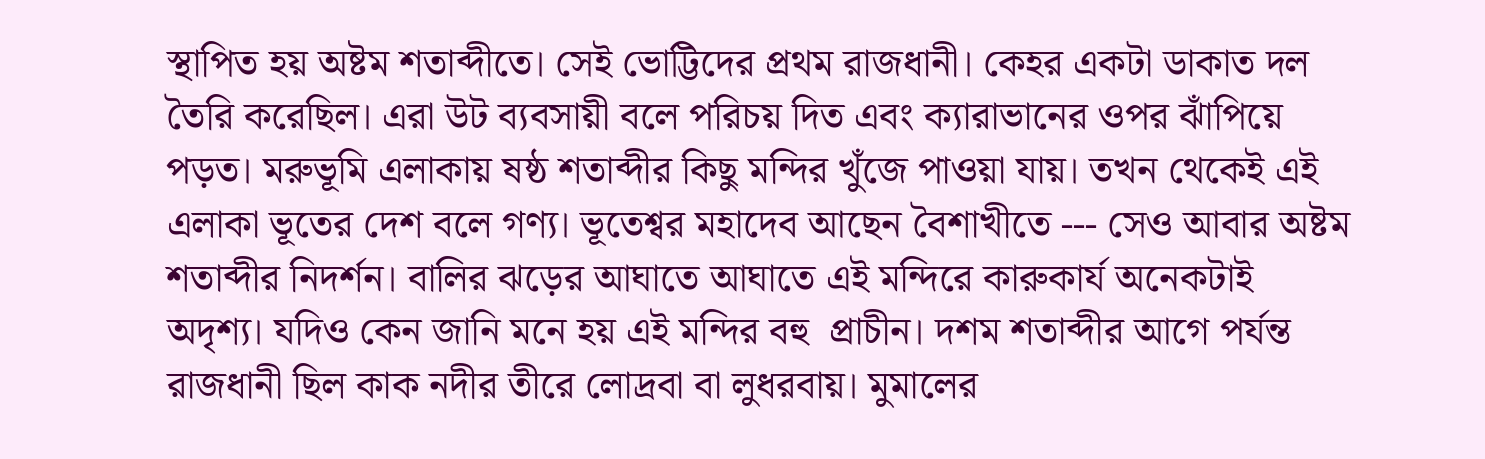স্থাপিত হয় অষ্টম শতাব্দীতে। সেই ভোট্টিদের প্রথম রাজধানী। কেহর একটা ডাকাত দল তৈরি করেছিল। এরা উট ব্যবসায়ী বলে পরিচয় দিত এবং ক্যারাভানের ওপর ঝাঁপিয়ে পড়ত। মরুভূমি এলাকায় ষষ্ঠ শতাব্দীর কিছু মন্দির খুঁজে পাওয়া যায়। তখন থেকেই এই এলাকা ভূতের দেশ বলে গণ্য। ভূতেশ্বর মহাদেব আছেন বৈশাখীতে --- সেও আবার অষ্টম শতাব্দীর নিদর্শন। বালির ঝড়ের আঘাতে আঘাতে এই মন্দিরে কারুকার্য অনেকটাই অদৃশ্য। যদিও কেন জানি মনে হয় এই মন্দির বহু  প্রাচীন। দশম শতাব্দীর আগে পর্যন্ত রাজধানী ছিল কাক নদীর তীরে লোদ্রবা বা লুধরবায়। মুমালের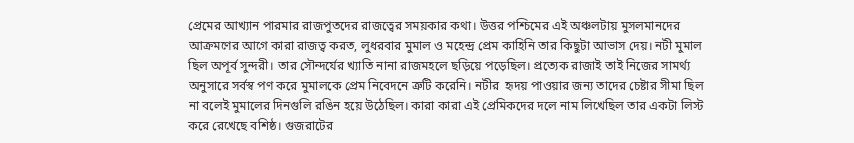প্রেমের আখ্যান পারমার রাজপুতদের রাজত্বের সময়কার কথা। উত্তর পশ্চিমের এই অঞ্চলটায় মুসলমানদের আক্রমণের আগে কারা রাজত্ব করত, লুধরবার মুমাল ও মহেন্দ্র প্রেম কাহিনি তার কিছুটা আভাস দেয়। নটী মুমাল ছিল অপূর্ব সুন্দরী। তার সৌন্দর্যের খ্যাতি নানা রাজমহলে ছড়িয়ে পড়েছিল। প্রত্যেক রাজাই তাই নিজের সামর্থ্য অনুসারে সর্বস্ব পণ করে মুমালকে প্রেম নিবেদনে ত্রুটি করেনি। নটীর  হৃদয় পাওয়ার জন্য তাদের চেষ্টার সীমা ছিল না বলেই মুমালের দিনগুলি রঙিন হয়ে উঠেছিল। কারা কারা এই প্রেমিকদের দলে নাম লিখেছিল তার একটা লিস্ট করে রেখেছে বশিষ্ঠ। গুজরাটের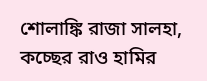শোলাঙ্কি রাজা সালহা, কচ্ছের রাও হামির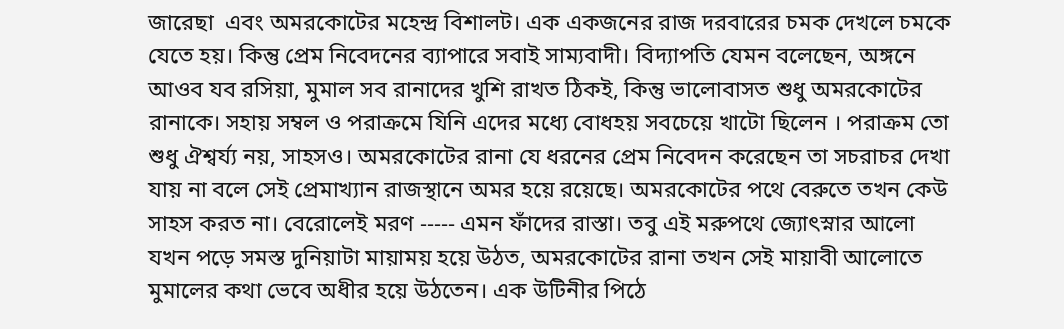জারেছা  এবং অমরকোটের মহেন্দ্র বিশালট। এক একজনের রাজ দরবারের চমক দেখলে চমকে যেতে হয়। কিন্তু প্রেম নিবেদনের ব্যাপারে সবাই সাম্যবাদী। বিদ্যাপতি যেমন বলেছেন, অঙ্গনে আওব যব রসিয়া, মুমাল সব রানাদের খুশি রাখত ঠিকই, কিন্তু ভালোবাসত শুধু অমরকোটের রানাকে। সহায় সম্বল ও পরাক্রমে যিনি এদের মধ্যে বোধহয় সবচেয়ে খাটো ছিলেন । পরাক্রম তো শুধু ঐশ্বর্য্য নয়, সাহসও। অমরকোটের রানা যে ধরনের প্রেম নিবেদন করেছেন তা সচরাচর দেখা যায় না বলে সেই প্রেমাখ্যান রাজস্থানে অমর হয়ে রয়েছে। অমরকোটের পথে বেরুতে তখন কেউ সাহস করত না। বেরোলেই মরণ ----- এমন ফাঁদের রাস্তা। তবু এই মরুপথে জ্যোৎস্নার আলো যখন পড়ে সমস্ত দুনিয়াটা মায়াময় হয়ে উঠত, অমরকোটের রানা তখন সেই মায়াবী আলোতে মুমালের কথা ভেবে অধীর হয়ে উঠতেন। এক উটিনীর পিঠে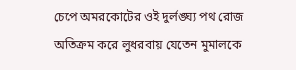চেপে অমরকোটের ওই দুর্লঙ্ঘ্য পথ রোজ অতিক্রম করে লুধরবায় যেতেন মুমালকে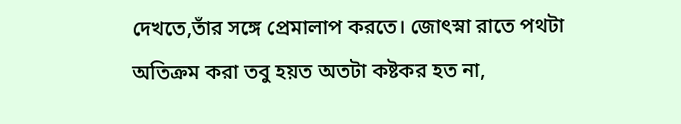দেখতে,তাঁর সঙ্গে প্রেমালাপ করতে। জোৎস্না রাতে পথটা অতিক্রম করা তবু হয়ত অতটা কষ্টকর হত না,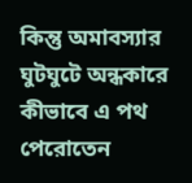কিন্তু অমাবস্যার ঘুটঘুটে অন্ধকারে কীভাবে এ পথ পেরোতেন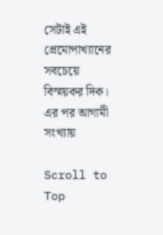সেটাই এই প্রেমোপাখ্যানের সবচেয়ে বিস্ময়কর দিক।   এর পর আগামী সংখ্যায়

Scroll to Top